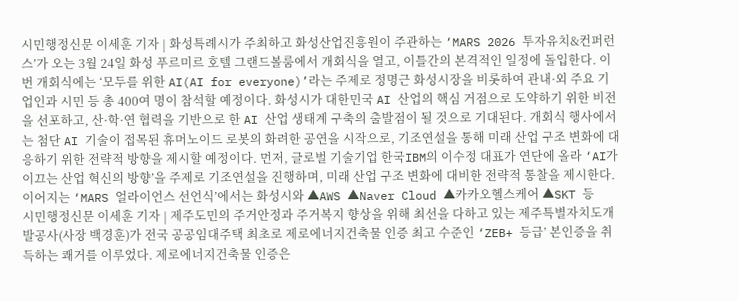시민행정신문 이세훈 기자 | 화성특례시가 주최하고 화성산업진흥원이 주관하는 ‘MARS 2026 투자유치&컨퍼런스’가 오는 3월 24일 화성 푸르미르 호텔 그랜드볼룸에서 개회식을 열고, 이틀간의 본격적인 일정에 돌입한다. 이번 개회식에는 ‘모두를 위한 AI(AI for everyone)’라는 주제로 정명근 화성시장을 비롯하여 관내·외 주요 기업인과 시민 등 총 400여 명이 참석할 예정이다. 화성시가 대한민국 AI 산업의 핵심 거점으로 도약하기 위한 비전을 선포하고, 산·학·연 협력을 기반으로 한 AI 산업 생태계 구축의 출발점이 될 것으로 기대된다. 개회식 행사에서는 첨단 AI 기술이 접목된 휴머노이드 로봇의 화려한 공연을 시작으로, 기조연설을 통해 미래 산업 구조 변화에 대응하기 위한 전략적 방향을 제시할 예정이다. 먼저, 글로벌 기술기업 한국IBM의 이수정 대표가 연단에 올라 ‘AI가 이끄는 산업 혁신의 방향’을 주제로 기조연설을 진행하며, 미래 산업 구조 변화에 대비한 전략적 통찰을 제시한다. 이어지는 ‘MARS 얼라이언스 선언식’에서는 화성시와 ▲AWS ▲Naver Cloud ▲카카오헬스케어 ▲SKT 등
시민행정신문 이세훈 기자 | 제주도민의 주거안정과 주거복지 향상을 위해 최선을 다하고 있는 제주특별자치도개발공사(사장 백경훈)가 전국 공공임대주택 최초로 제로에너지건축물 인증 최고 수준인 ‘ZEB+ 등급’ 본인증을 취득하는 쾌거를 이루었다. 제로에너지건축물 인증은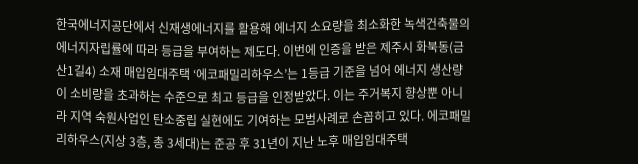한국에너지공단에서 신재생에너지를 활용해 에너지 소요량을 최소화한 녹색건축물의 에너지자립률에 따라 등급을 부여하는 제도다. 이번에 인증을 받은 제주시 화북동(금산1길4) 소재 매입임대주택 ‘에코패밀리하우스’는 1등급 기준을 넘어 에너지 생산량이 소비량을 초과하는 수준으로 최고 등급을 인정받았다. 이는 주거복지 향상뿐 아니라 지역 숙원사업인 탄소중립 실현에도 기여하는 모범사례로 손꼽히고 있다. 에코패밀리하우스(지상 3층, 총 3세대)는 준공 후 31년이 지난 노후 매입임대주택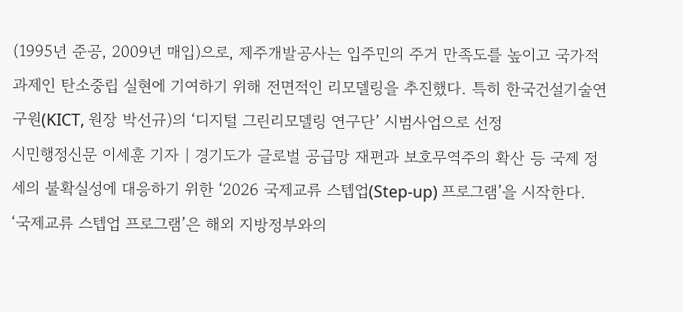(1995년 준공, 2009년 매입)으로, 제주개발공사는 입주민의 주거 만족도를 높이고 국가적 과제인 탄소중립 실현에 기여하기 위해 전면적인 리모델링을 추진했다. 특히 한국건설기술연구원(KICT, 원장 박선규)의 ‘디지털 그린리모델링 연구단’ 시범사업으로 선정
시민행정신문 이세훈 기자 | 경기도가 글로벌 공급망 재편과 보호무역주의 확산 등 국제 정세의 불확실성에 대응하기 위한 ‘2026 국제교류 스텝업(Step-up) 프로그램’을 시작한다. ‘국제교류 스텝업 프로그램’은 해외 지방정부와의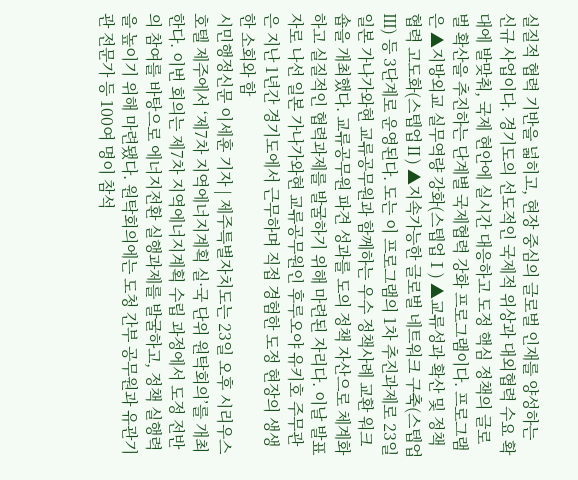실질적 협력 기반을 넓히고, 현장 중심의 글로벌 인재를 양성하는 신규 사업이다. 경기도의 선도적인 국제적 위상과 대외협력 수요 확대에 발맞춰, 국제 현안에 실시간 대응하고 도정 핵심 정책의 글로벌 확산을 추진하는 단계별 국제협력 강화 프로그램이다. 프로그램은 ▲지방외교 실무역량 강화(스텝업Ⅰ) ▲교류성과 확산 및 정책협력 고도화(스텝업Ⅱ) ▲지속가능한 글로벌 네트워크 구축(스텝업Ⅲ) 등 3단계로 운영된다. 도는 이 프로그램의 1차 추진과제로 23일 일본 가나가와현 교류공무원과 함께하는 우수 정책사례 교환 워크숍을 개최했다. 교류공무원 파견 성과를 도의 정책 자산으로 체계화하고 실질적인 협력과제를 발굴하기 위해 마련된 자리다. 이날 발표자로 나선 일본 가나가와현 교류공무원인 후루오야 유키호 주무관은 지난 1년간 경기도에서 근무하며 직접 경험한 도정 현장의 생생한 소회와 함
시민행정신문 이세훈 기자 | 제주특별자치도는 23일 오후 시리우스호텔 제주에서 ‘제7차 지역에너지계획 실·국 단위 원탁회의’를 개최한다. 이번 회의는 제7차 지역에너지계획 수립 과정에서 도정 전반의 참여를 바탕으로 에너지전환 실행과제를 발굴하고, 정책 실행력을 높이기 위해 마련됐다. 원탁회의에는 도청 간부 공무원과 유관기관 전문가 등 100여 명이 참석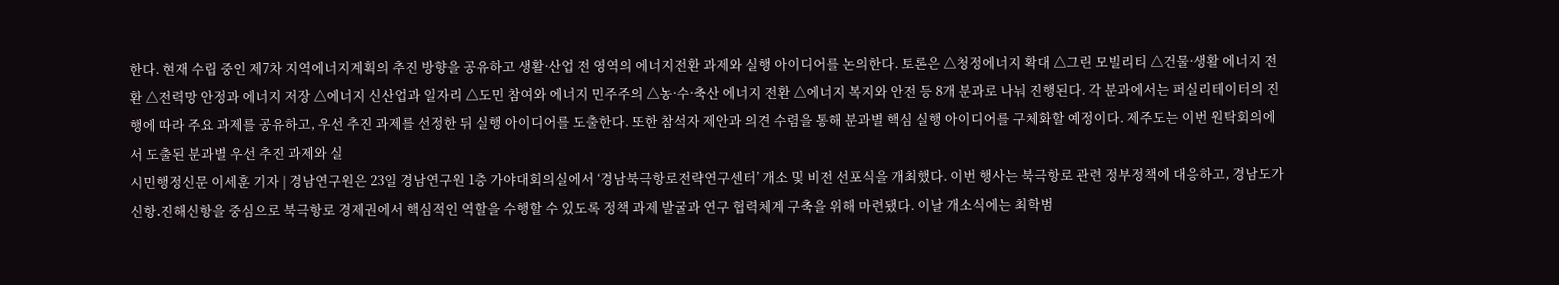한다. 현재 수립 중인 제7차 지역에너지계획의 추진 방향을 공유하고 생활·산업 전 영역의 에너지전환 과제와 실행 아이디어를 논의한다. 토론은 △청정에너지 확대 △그린 모빌리티 △건물·생활 에너지 전환 △전력망 안정과 에너지 저장 △에너지 신산업과 일자리 △도민 참여와 에너지 민주주의 △농·수·축산 에너지 전환 △에너지 복지와 안전 등 8개 분과로 나눠 진행된다. 각 분과에서는 퍼실리테이터의 진행에 따라 주요 과제를 공유하고, 우선 추진 과제를 선정한 뒤 실행 아이디어를 도출한다. 또한 참석자 제안과 의견 수렴을 통해 분과별 핵심 실행 아이디어를 구체화할 예정이다. 제주도는 이번 원탁회의에서 도출된 분과별 우선 추진 과제와 실
시민행정신문 이세훈 기자 | 경남연구원은 23일 경남연구원 1층 가야대회의실에서 ‘경남북극항로전략연구센터’ 개소 및 비전 선포식을 개최했다. 이번 행사는 북극항로 관련 정부정책에 대응하고, 경남도가 신항․진해신항을 중심으로 북극항로 경제권에서 핵심적인 역할을 수행할 수 있도록 정책 과제 발굴과 연구 협력체계 구축을 위해 마련됐다. 이날 개소식에는 최학범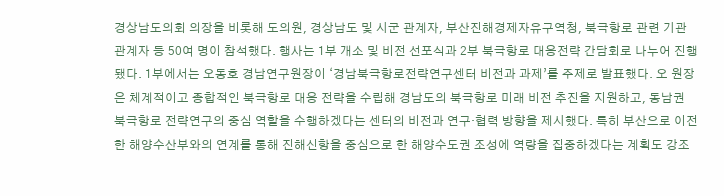경상남도의회 의장을 비롯해 도의원, 경상남도 및 시군 관계자, 부산진해경제자유구역청, 북극항로 관련 기관 관계자 등 50여 명이 참석했다. 행사는 1부 개소 및 비전 선포식과 2부 북극항로 대응전략 간담회로 나누어 진행됐다. 1부에서는 오동호 경남연구원장이 ‘경남북극항로전략연구센터 비전과 과제’를 주제로 발표했다. 오 원장은 체계적이고 종합적인 북극항로 대응 전략을 수립해 경남도의 북극항로 미래 비전 추진을 지원하고, 동남권 북극항로 전략연구의 중심 역할을 수행하겠다는 센터의 비전과 연구·협력 방향을 제시했다. 특히 부산으로 이전한 해양수산부와의 연계를 통해 진해신항을 중심으로 한 해양수도권 조성에 역량을 집중하겠다는 계획도 강조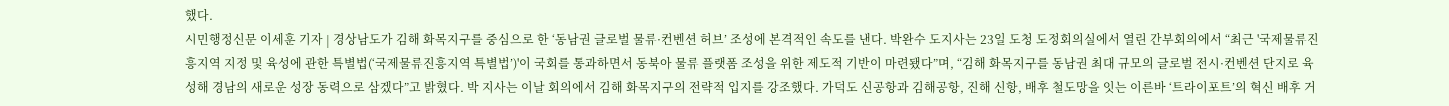했다.
시민행정신문 이세훈 기자 | 경상남도가 김해 화목지구를 중심으로 한 ‘동남권 글로벌 물류·컨벤션 허브’ 조성에 본격적인 속도를 낸다. 박완수 도지사는 23일 도청 도정회의실에서 열린 간부회의에서 “최근 '국제물류진흥지역 지정 및 육성에 관한 특별법(‘국제물류진흥지역 특별법’)'이 국회를 통과하면서 동북아 물류 플랫폼 조성을 위한 제도적 기반이 마련됐다”며, “김해 화목지구를 동남권 최대 규모의 글로벌 전시·컨벤션 단지로 육성해 경남의 새로운 성장 동력으로 삼겠다”고 밝혔다. 박 지사는 이날 회의에서 김해 화목지구의 전략적 입지를 강조했다. 가덕도 신공항과 김해공항, 진해 신항, 배후 철도망을 잇는 이른바 ‘트라이포트’의 혁신 배후 거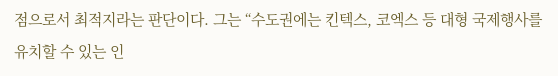점으로서 최적지라는 판단이다. 그는 “수도권에는 킨텍스, 코엑스 등 대형 국제행사를 유치할 수 있는 인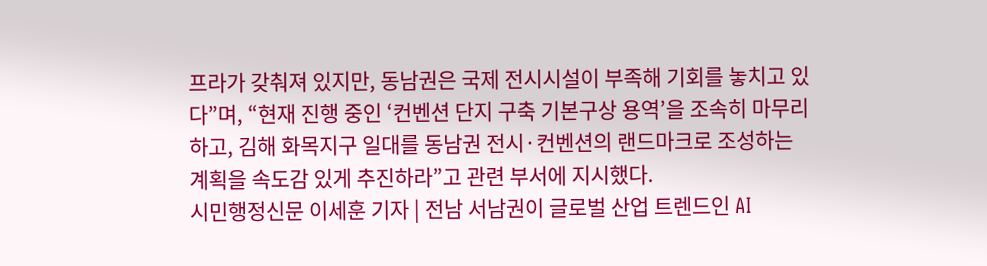프라가 갖춰져 있지만, 동남권은 국제 전시시설이 부족해 기회를 놓치고 있다”며, “현재 진행 중인 ‘컨벤션 단지 구축 기본구상 용역’을 조속히 마무리하고, 김해 화목지구 일대를 동남권 전시·컨벤션의 랜드마크로 조성하는 계획을 속도감 있게 추진하라”고 관련 부서에 지시했다.
시민행정신문 이세훈 기자 | 전남 서남권이 글로벌 산업 트렌드인 AI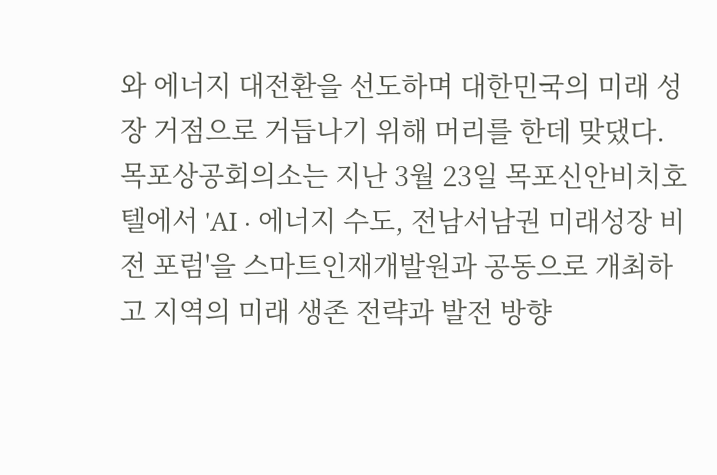와 에너지 대전환을 선도하며 대한민국의 미래 성장 거점으로 거듭나기 위해 머리를 한데 맞댔다. 목포상공회의소는 지난 3월 23일 목포신안비치호텔에서 'AI · 에너지 수도, 전남서남권 미래성장 비전 포럼'을 스마트인재개발원과 공동으로 개최하고 지역의 미래 생존 전략과 발전 방향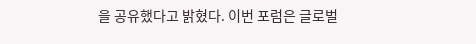을 공유했다고 밝혔다. 이번 포럼은 글로벌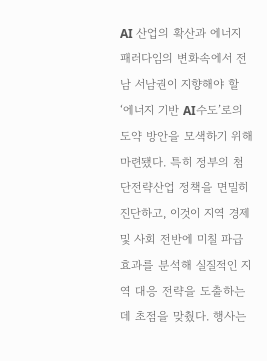AI 산업의 확산과 에너지 패러다임의 변화속에서 전남 서남권이 지향해야 할 ‘에너지 기반 AI수도’로의 도약 방안을 모색하기 위해 마련됐다. 특히 정부의 첨단전략산업 정책을 면밀히 진단하고, 이것이 지역 경제 및 사회 전반에 미칠 파급효과를 분석해 실질적인 지역 대응 전략을 도출하는 데 초점을 맞췄다. 행사는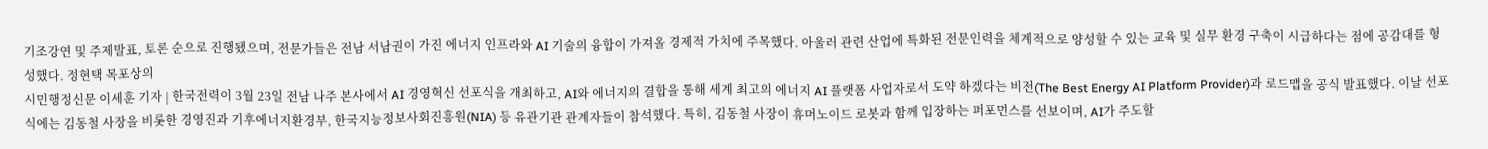기조강연 및 주제발표, 토론 순으로 진행됐으며, 전문가들은 전남 서남권이 가진 에너지 인프라와 AI 기술의 융합이 가져올 경제적 가치에 주목했다. 아울러 관련 산업에 특화된 전문인력을 체계적으로 양성할 수 있는 교육 및 실무 환경 구축이 시급하다는 점에 공감대를 형성했다. 정현택 목포상의
시민행정신문 이세훈 기자 | 한국전력이 3월 23일 전남 나주 본사에서 AI 경영혁신 선포식을 개최하고, AI와 에너지의 결합을 통해 세계 최고의 에너지 AI 플랫폼 사업자로서 도약 하겠다는 비전(The Best Energy AI Platform Provider)과 로드맵을 공식 발표했다. 이날 선포식에는 김동철 사장을 비롯한 경영진과 기후에너지환경부, 한국지능정보사회진흥원(NIA) 등 유관기관 관계자들이 참석했다. 특히, 김동철 사장이 휴머노이드 로봇과 함께 입장하는 퍼포먼스를 선보이며, AI가 주도할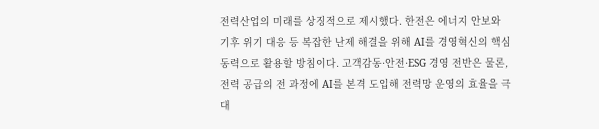전력산업의 미래를 상징적으로 제시했다. 한전은 에너지 안보와 기후 위기 대응 등 복잡한 난제 해결을 위해 AI를 경영혁신의 핵심 동력으로 활용할 방침이다. 고객감동·안전·ESG 경영 전반은 물론, 전력 공급의 전 과정에 AI를 본격 도입해 전력망 운영의 효율을 극대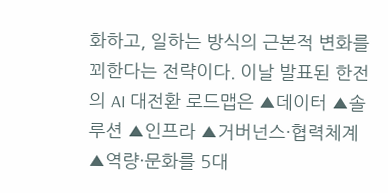화하고, 일하는 방식의 근본적 변화를 꾀한다는 전략이다. 이날 발표된 한전의 AI 대전환 로드맵은 ▲데이터 ▲솔루션 ▲인프라 ▲거버넌스·협력체계 ▲역량·문화를 5대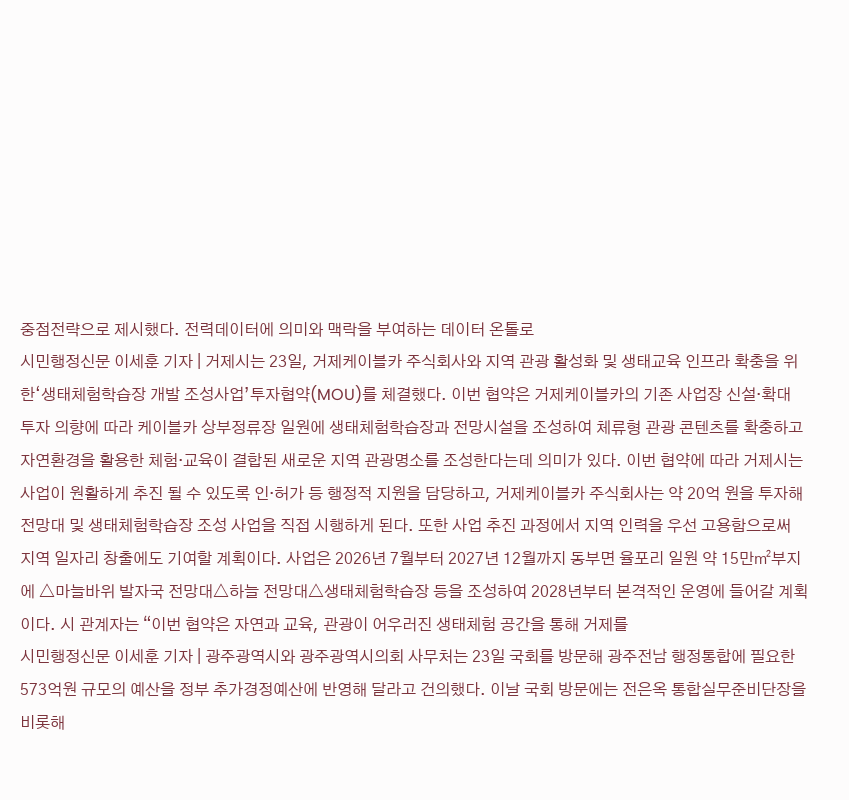중점전략으로 제시했다. 전력데이터에 의미와 맥락을 부여하는 데이터 온톨로
시민행정신문 이세훈 기자 | 거제시는 23일, 거제케이블카 주식회사와 지역 관광 활성화 및 생태교육 인프라 확충을 위한‘생태체험학습장 개발 조성사업’투자협약(MOU)를 체결했다. 이번 협약은 거제케이블카의 기존 사업장 신설·확대 투자 의향에 따라 케이블카 상부정류장 일원에 생태체험학습장과 전망시설을 조성하여 체류형 관광 콘텐츠를 확충하고 자연환경을 활용한 체험·교육이 결합된 새로운 지역 관광명소를 조성한다는데 의미가 있다. 이번 협약에 따라 거제시는 사업이 원활하게 추진 될 수 있도록 인·허가 등 행정적 지원을 담당하고, 거제케이블카 주식회사는 약 20억 원을 투자해 전망대 및 생태체험학습장 조성 사업을 직접 시행하게 된다. 또한 사업 추진 과정에서 지역 인력을 우선 고용함으로써 지역 일자리 창출에도 기여할 계획이다. 사업은 2026년 7월부터 2027년 12월까지 동부면 율포리 일원 약 15만㎡부지에 △마늘바위 발자국 전망대△하늘 전망대△생태체험학습장 등을 조성하여 2028년부터 본격적인 운영에 들어갈 계획이다. 시 관계자는 “이번 협약은 자연과 교육, 관광이 어우러진 생태체험 공간을 통해 거제를
시민행정신문 이세훈 기자 | 광주광역시와 광주광역시의회 사무처는 23일 국회를 방문해 광주전남 행정통합에 필요한 573억원 규모의 예산을 정부 추가경정예산에 반영해 달라고 건의했다. 이날 국회 방문에는 전은옥 통합실무준비단장을 비롯해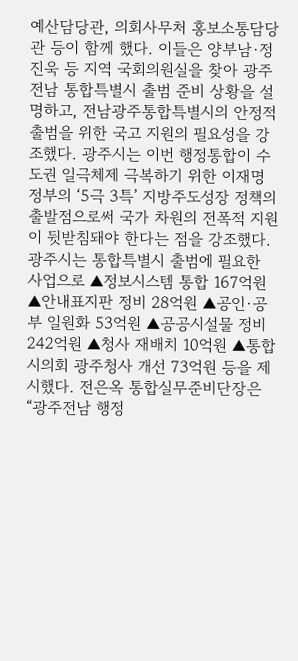예산담당관, 의회사무처 홍보소통담당관 등이 함께 했다. 이들은 양부남·정진욱 등 지역 국회의원실을 찾아 광주전남 통합특별시 출범 준비 상황을 설명하고, 전남광주통합특별시의 안정적 출범을 위한 국고 지원의 필요성을 강조했다. 광주시는 이번 행정통합이 수도권 일극체제 극복하기 위한 이재명 정부의 ‘5극 3특’ 지방주도성장 정책의 출발점으로써 국가 차원의 전폭적 지원이 뒷받침돼야 한다는 점을 강조했다. 광주시는 통합특별시 출범에 필요한 사업으로 ▲정보시스템 통합 167억원 ▲안내표지판 정비 28억원 ▲공인·공부 일원화 53억원 ▲공공시설물 정비 242억원 ▲청사 재배치 10억원 ▲통합시의회 광주청사 개선 73억원 등을 제시했다. 전은옥 통합실무준비단장은 “광주전남 행정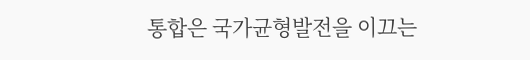통합은 국가균형발전을 이끄는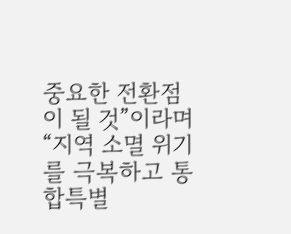중요한 전환점이 될 것”이라며 “지역 소멸 위기를 극복하고 통합특별